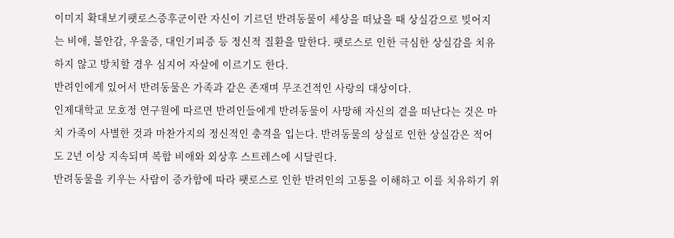이미지 확대보기팻로스증후군이란 자신이 기르던 반려동물이 세상을 떠났을 때 상실감으로 빚어지는 비애, 불안감, 우울증, 대인기피증 등 정신적 질환을 말한다. 팻로스로 인한 극심한 상실감을 치유하지 않고 방치할 경우 심지어 자살에 이르기도 한다.
반려인에게 있어서 반려동물은 가족과 같은 존재며 무조건적인 사랑의 대상이다.
인제대학교 모호정 연구원에 따르면 반려인들에게 반려동물이 사망해 자신의 곁을 떠난다는 것은 마치 가족이 사별한 것과 마찬가지의 정신적인 충격을 입는다. 반려동물의 상실로 인한 상실감은 적어도 2년 이상 지속되며 복합 비애와 외상후 스트레스에 시달린다.
반려동물을 키우는 사람이 증가함에 따라 팻로스로 인한 반려인의 고통을 이해하고 이를 치유하기 위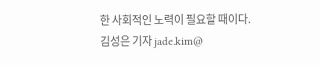한 사회적인 노력이 필요할 때이다.
김성은 기자 jade.kim@